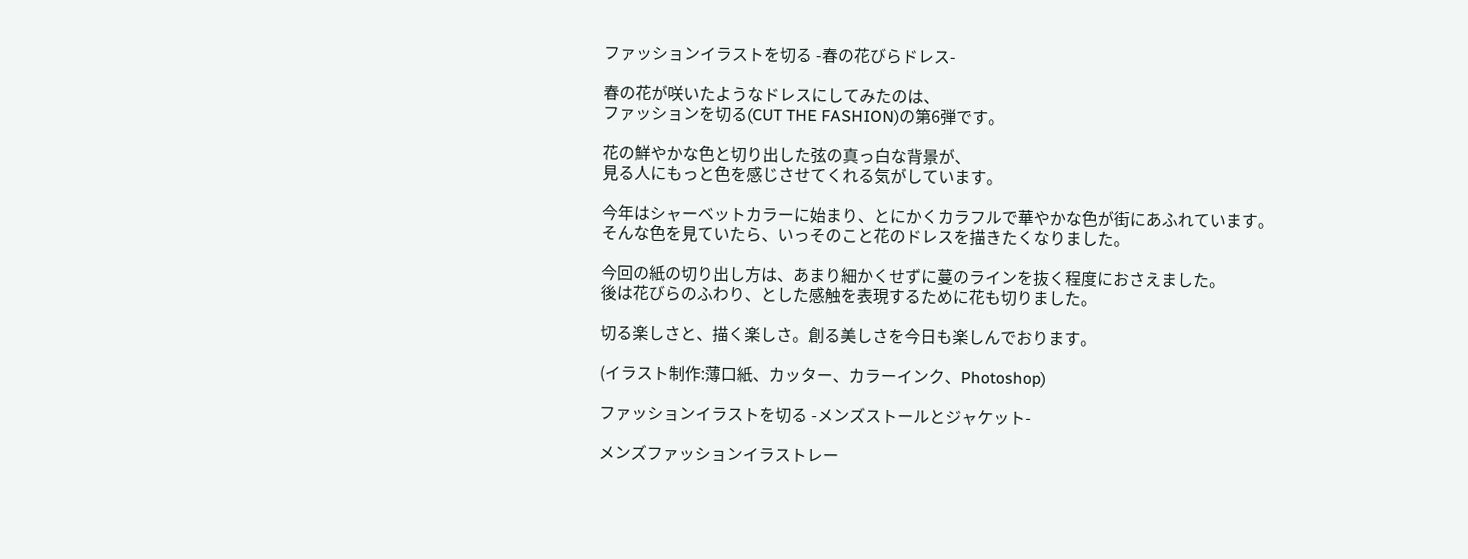ファッションイラストを切る -春の花びらドレス-

春の花が咲いたようなドレスにしてみたのは、
ファッションを切る(CUT THE FASHION)の第6弾です。

花の鮮やかな色と切り出した弦の真っ白な背景が、
見る人にもっと色を感じさせてくれる気がしています。

今年はシャーベットカラーに始まり、とにかくカラフルで華やかな色が街にあふれています。
そんな色を見ていたら、いっそのこと花のドレスを描きたくなりました。

今回の紙の切り出し方は、あまり細かくせずに蔓のラインを抜く程度におさえました。
後は花びらのふわり、とした感触を表現するために花も切りました。

切る楽しさと、描く楽しさ。創る美しさを今日も楽しんでおります。

(イラスト制作:薄口紙、カッター、カラーインク、Photoshop)

ファッションイラストを切る -メンズストールとジャケット-

メンズファッションイラストレー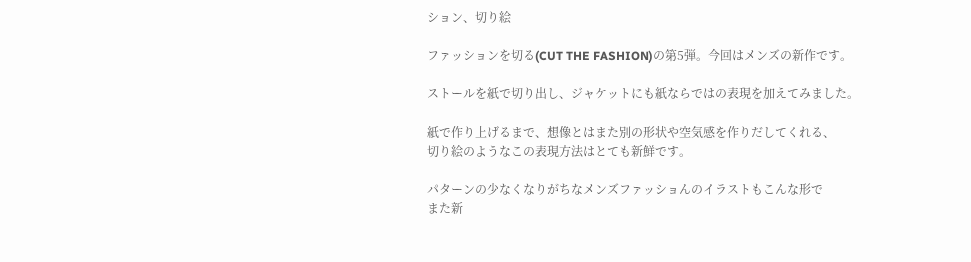ション、切り絵

ファッションを切る(CUT THE FASHION)の第5弾。今回はメンズの新作です。

ストールを紙で切り出し、ジャケットにも紙ならではの表現を加えてみました。

紙で作り上げるまで、想像とはまた別の形状や空気感を作りだしてくれる、
切り絵のようなこの表現方法はとても新鮮です。

パターンの少なくなりがちなメンズファッショんのイラストもこんな形で
また新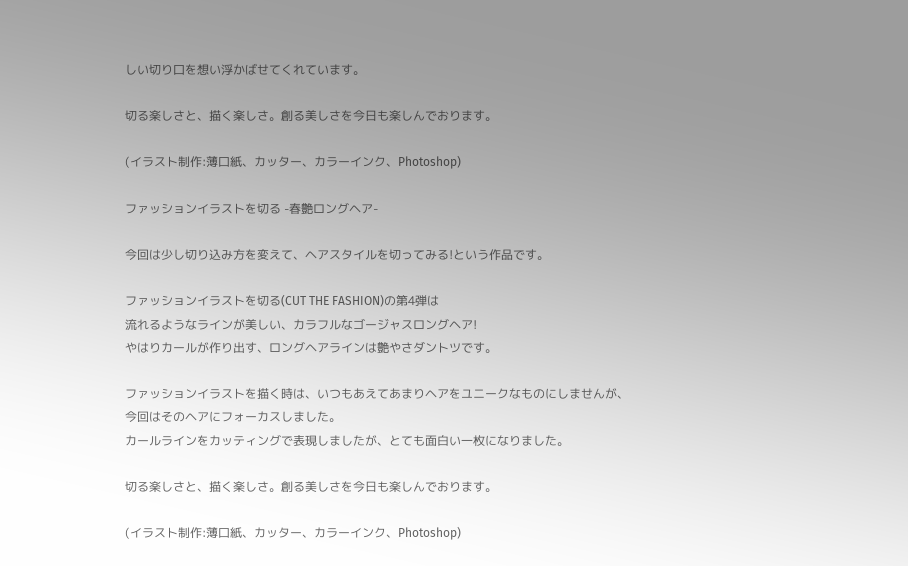しい切り口を想い浮かばせてくれています。

切る楽しさと、描く楽しさ。創る美しさを今日も楽しんでおります。

(イラスト制作:薄口紙、カッター、カラーインク、Photoshop)

ファッションイラストを切る -春艶ロングヘア-

今回は少し切り込み方を変えて、ヘアスタイルを切ってみる!という作品です。

ファッションイラストを切る(CUT THE FASHION)の第4弾は
流れるようなラインが美しい、カラフルなゴージャスロングヘア!
やはりカールが作り出す、ロングヘアラインは艶やさダントツです。

ファッションイラストを描く時は、いつもあえてあまりヘアをユニークなものにしませんが、
今回はそのヘアにフォーカスしました。
カールラインをカッティングで表現しましたが、とても面白い一枚になりました。

切る楽しさと、描く楽しさ。創る美しさを今日も楽しんでおります。

(イラスト制作:薄口紙、カッター、カラーインク、Photoshop)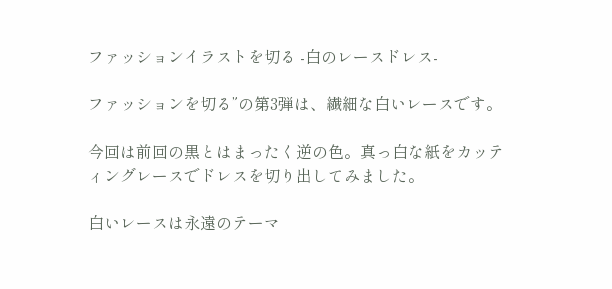ファッションイラストを切る -白のレースドレス-

ファッションを切る”の第3弾は、繊細な白いレースです。

今回は前回の黒とはまったく逆の色。真っ白な紙をカッティングレースでドレスを切り出してみました。

白いレースは永遠のテーマ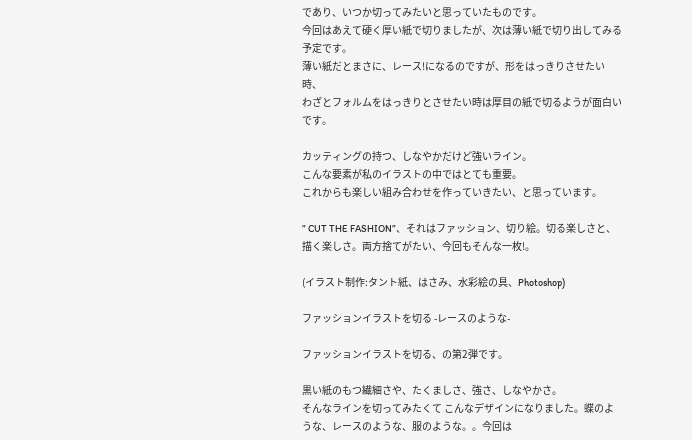であり、いつか切ってみたいと思っていたものです。
今回はあえて硬く厚い紙で切りましたが、次は薄い紙で切り出してみる予定です。
薄い紙だとまさに、レース!になるのですが、形をはっきりさせたい時、
わざとフォルムをはっきりとさせたい時は厚目の紙で切るようが面白いです。

カッティングの持つ、しなやかだけど強いライン。
こんな要素が私のイラストの中ではとても重要。
これからも楽しい組み合わせを作っていきたい、と思っています。

” CUT THE FASHION”、それはファッション、切り絵。切る楽しさと、描く楽しさ。両方捨てがたい、今回もそんな一枚!。

(イラスト制作:タント紙、はさみ、水彩絵の具、Photoshop)

ファッションイラストを切る -レースのような-

ファッションイラストを切る、の第2弾です。

黒い紙のもつ繊細さや、たくましさ、強さ、しなやかさ。
そんなラインを切ってみたくて こんなデザインになりました。蝶のような、レースのような、服のような。。今回は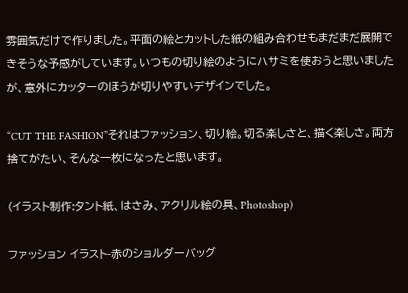雰囲気だけで作りました。平面の絵とカットした紙の組み合わせもまだまだ展開できそうな予感がしています。いつもの切り絵のようにハサミを使おうと思いましたが、意外にカッターのほうが切りやすいデザインでした。

“CUT THE FASHION”それはファッション、切り絵。切る楽しさと、描く楽しさ。両方捨てがたい、そんな一枚になったと思います。

(イラスト制作:タント紙、はさみ、アクリル絵の具、Photoshop)

ファッション イラスト-赤のショルダーバッグ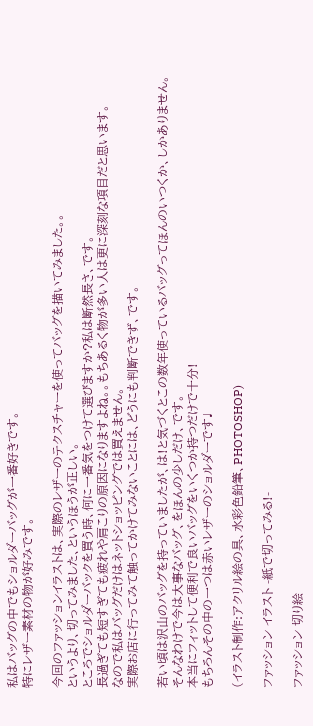私はバッグの中でもショルダーバッグが一番好きです。
特にレザー素材の物が好みです。

今回のファッションイラストは、実際のレザーのテクスチャーを使ってバッグを描いてみました。。
というより、切ってみました、というほうが正しい。
ところでショルダーバックを買う時、何に一番気をつけて選びますか?私は断然長さ、です。
長過ぎても短すぎても疲れや肩こりの原因になりますよね。。もちあるく物が多い人は更に深刻な項目だと思います。
なので私はバッグだけはネットショッピングでは買えません。
実際お店に行ってみて触ってかけてみないことには、どうにも判断できず、です。

若い頃は沢山のバッグを持っていましたが、は!と気づくとこの数年使っているバッグってほんのいつくか、しかありません。
そんなわけで今は大事なバッグ、をほんの少しだけ、です。
本当にフィットして便利で良いバッグをいくつか持つだけで十分!
もちろんその中の一つは赤いレザーのショルダーです♩

(イラスト制作:アクリル絵の具、水彩色鉛筆、PHOTOSHOP)

ファッション イラスト -紙で切ってみる!-

ファッション 切り絵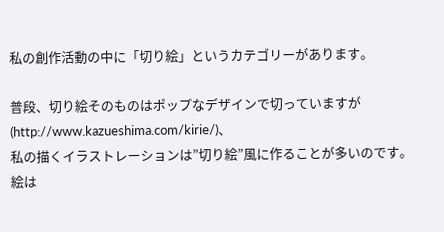私の創作活動の中に「切り絵」というカテゴリーがあります。

普段、切り絵そのものはポップなデザインで切っていますが
(http://www.kazueshima.com/kirie/)、
私の描くイラストレーションは”切り絵”風に作ることが多いのです。
絵は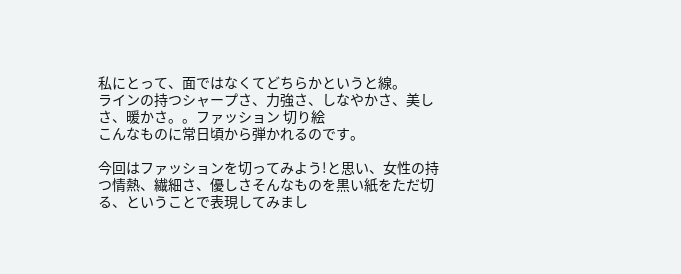私にとって、面ではなくてどちらかというと線。
ラインの持つシャープさ、力強さ、しなやかさ、美しさ、暖かさ。。ファッション 切り絵
こんなものに常日頃から弾かれるのです。

今回はファッションを切ってみよう!と思い、女性の持つ情熱、繊細さ、優しさそんなものを黒い紙をただ切る、ということで表現してみまし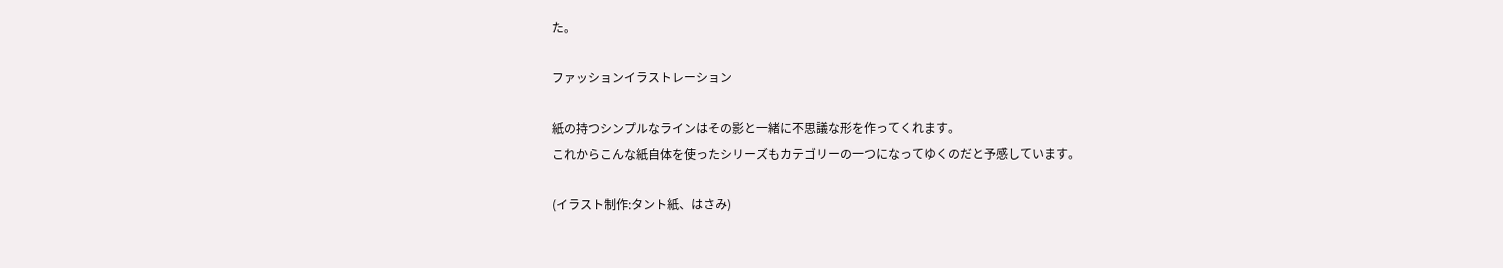た。

ファッションイラストレーション

紙の持つシンプルなラインはその影と一緒に不思議な形を作ってくれます。
これからこんな紙自体を使ったシリーズもカテゴリーの一つになってゆくのだと予感しています。

(イラスト制作:タント紙、はさみ)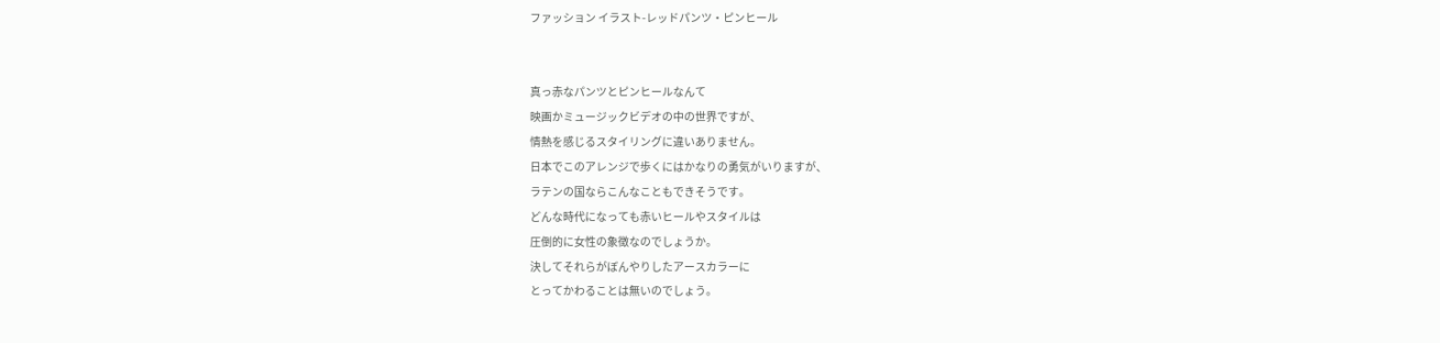ファッション イラスト-レッドパンツ・ピンヒール


真っ赤なパンツとピンヒールなんて
映画かミュージックビデオの中の世界ですが、
情熱を感じるスタイリングに違いありません。
日本でこのアレンジで歩くにはかなりの勇気がいりますが、
ラテンの国ならこんなこともできそうです。
どんな時代になっても赤いヒールやスタイルは
圧倒的に女性の象徴なのでしょうか。
決してそれらがぼんやりしたアースカラーに
とってかわることは無いのでしょう。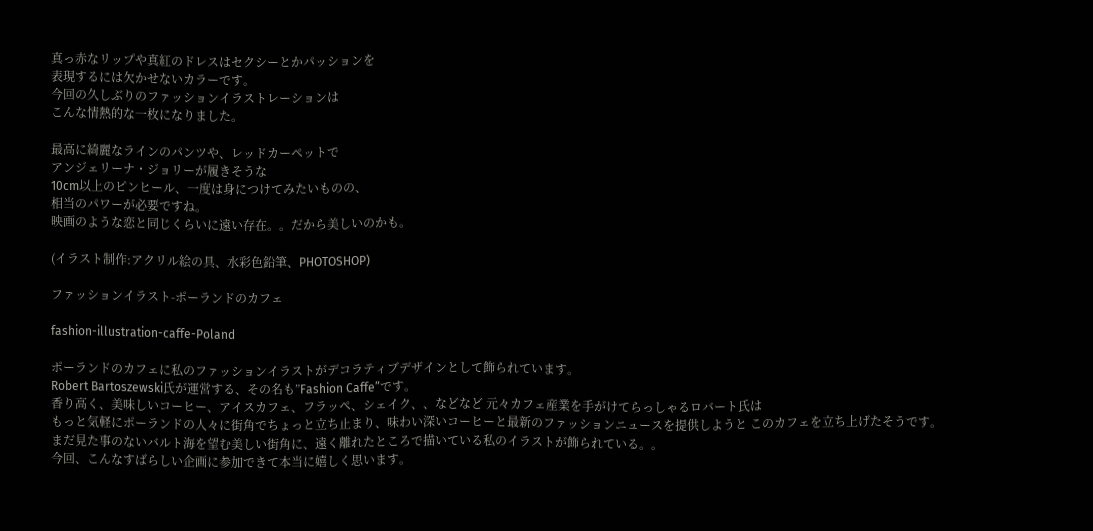真っ赤なリップや真紅のドレスはセクシーとかパッションを
表現するには欠かせないカラーです。
今回の久しぶりのファッションイラストレーションは
こんな情熱的な一枚になりました。

最高に綺麗なラインのパンツや、レッドカーペットで
アンジェリーナ・ジョリーが履きそうな
10cm以上のピンヒール、一度は身につけてみたいものの、
相当のパワーが必要ですね。
映画のような恋と同じくらいに遠い存在。。だから美しいのかも。

(イラスト制作:アクリル絵の具、水彩色鉛筆、PHOTOSHOP)

ファッションイラスト-ポーランドのカフェ

fashion-illustration-caffe-Poland

ポーランドのカフェに私のファッションイラストがデコラティブデザインとして飾られています。
Robert Bartoszewski氏が運営する、その名も”Fashion Caffe”です。
香り高く、美味しいコーヒー、アイスカフェ、フラッペ、シェイク、、などなど 元々カフェ産業を手がけてらっしゃるロバート氏は
もっと気軽にポーランドの人々に街角でちょっと立ち止まり、味わい深いコーヒーと最新のファッションニュースを提供しようと このカフェを立ち上げたそうです。
まだ見た事のないバルト海を望む美しい街角に、遠く離れたところで描いている私のイラストが飾られている。。
今回、こんなすばらしい企画に参加できて本当に嬉しく思います。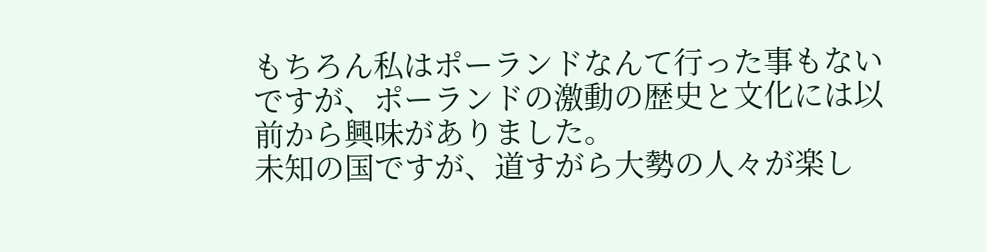もちろん私はポーランドなんて行った事もないですが、ポーランドの激動の歴史と文化には以前から興味がありました。
未知の国ですが、道すがら大勢の人々が楽し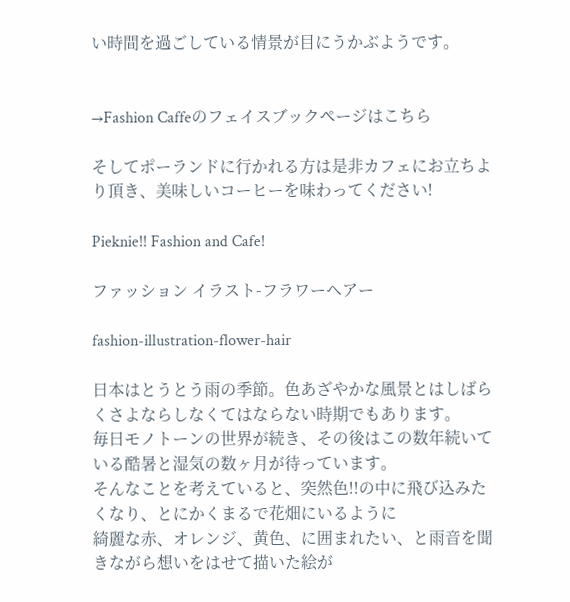い時間を過ごしている情景が目にうかぶようです。


→Fashion Caffeのフェイスブックページはこちら

そしてポーランドに行かれる方は是非カフェにお立ちより頂き、美味しいコーヒーを味わってください!

Pieknie!! Fashion and Cafe!

ファッション イラスト-フラワーヘアー

fashion-illustration-flower-hair

日本はとうとう雨の季節。色あざやかな風景とはしばらくさよならしなくてはならない時期でもあります。
毎日モノトーンの世界が続き、その後はこの数年続いている酷暑と湿気の数ヶ月が待っています。
そんなことを考えていると、突然色!!の中に飛び込みたくなり、とにかくまるで花畑にいるように
綺麗な赤、オレンジ、黄色、に囲まれたい、と雨音を聞きながら想いをはせて描いた絵が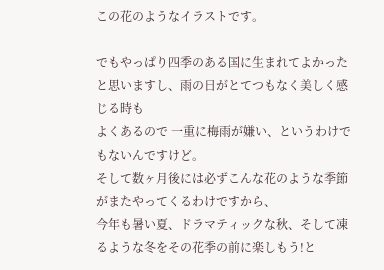この花のようなイラストです。

でもやっぱり四季のある国に生まれてよかったと思いますし、雨の日がとてつもなく美しく感じる時も
よくあるので 一重に梅雨が嫌い、というわけでもないんですけど。
そして数ヶ月後には必ずこんな花のような季節がまたやってくるわけですから、
今年も暑い夏、ドラマティックな秋、そして凍るような冬をその花季の前に楽しもう!と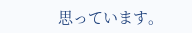思っています。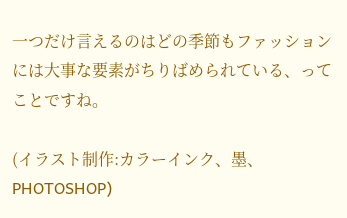一つだけ言えるのはどの季節もファッションには大事な要素がちりばめられている、ってことですね。

(イラスト制作:カラーインク、墨、PHOTOSHOP)